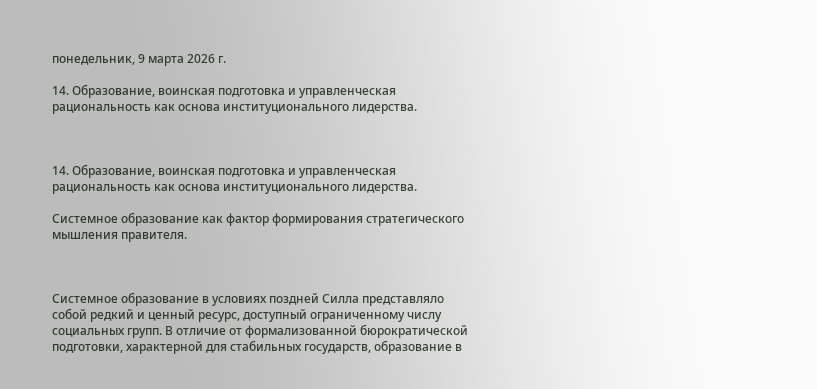понедельник, 9 марта 2026 г.

14. Образование, воинская подготовка и управленческая рациональность как основа институционального лидерства.



14. Образование, воинская подготовка и управленческая рациональность как основа институционального лидерства.

Системное образование как фактор формирования стратегического мышления правителя.



Системное образование в условиях поздней Силла представляло собой редкий и ценный ресурс, доступный ограниченному числу социальных групп. В отличие от формализованной бюрократической подготовки, характерной для стабильных государств, образование в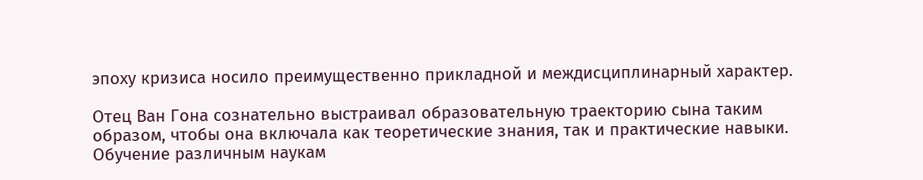эпоху кризиса носило преимущественно прикладной и междисциплинарный характер.

Отец Ван Гона сознательно выстраивал образовательную траекторию сына таким образом, чтобы она включала как теоретические знания, так и практические навыки. Обучение различным наукам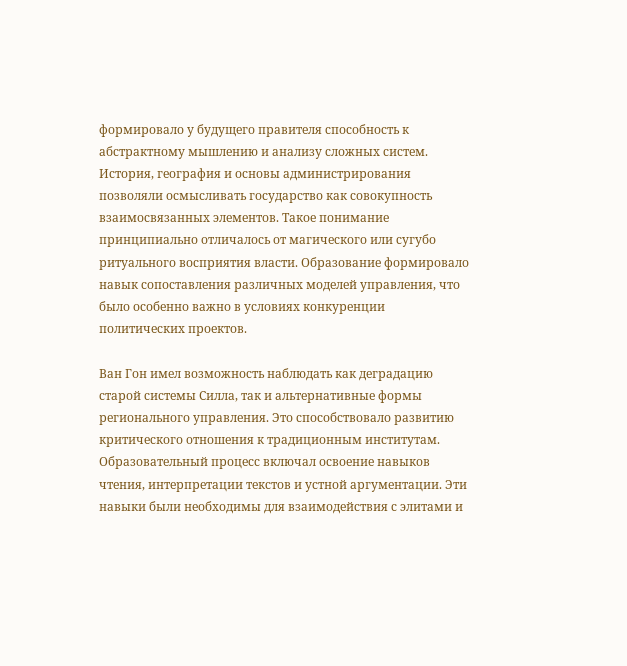формировало у будущего правителя способность к абстрактному мышлению и анализу сложных систем. История, география и основы администрирования позволяли осмысливать государство как совокупность взаимосвязанных элементов. Такое понимание принципиально отличалось от магического или сугубо ритуального восприятия власти. Образование формировало навык сопоставления различных моделей управления, что было особенно важно в условиях конкуренции политических проектов.

Ван Гон имел возможность наблюдать как деградацию старой системы Силла, так и альтернативные формы регионального управления. Это способствовало развитию критического отношения к традиционным институтам. Образовательный процесс включал освоение навыков чтения, интерпретации текстов и устной аргументации. Эти навыки были необходимы для взаимодействия с элитами и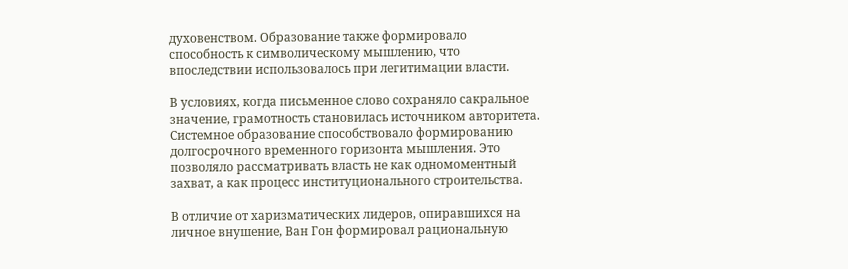духовенством. Образование также формировало способность к символическому мышлению, что впоследствии использовалось при легитимации власти.

В условиях, когда письменное слово сохраняло сакральное значение, грамотность становилась источником авторитета. Системное образование способствовало формированию долгосрочного временного горизонта мышления. Это позволяло рассматривать власть не как одномоментный захват, а как процесс институционального строительства.

В отличие от харизматических лидеров, опиравшихся на личное внушение, Ван Гон формировал рациональную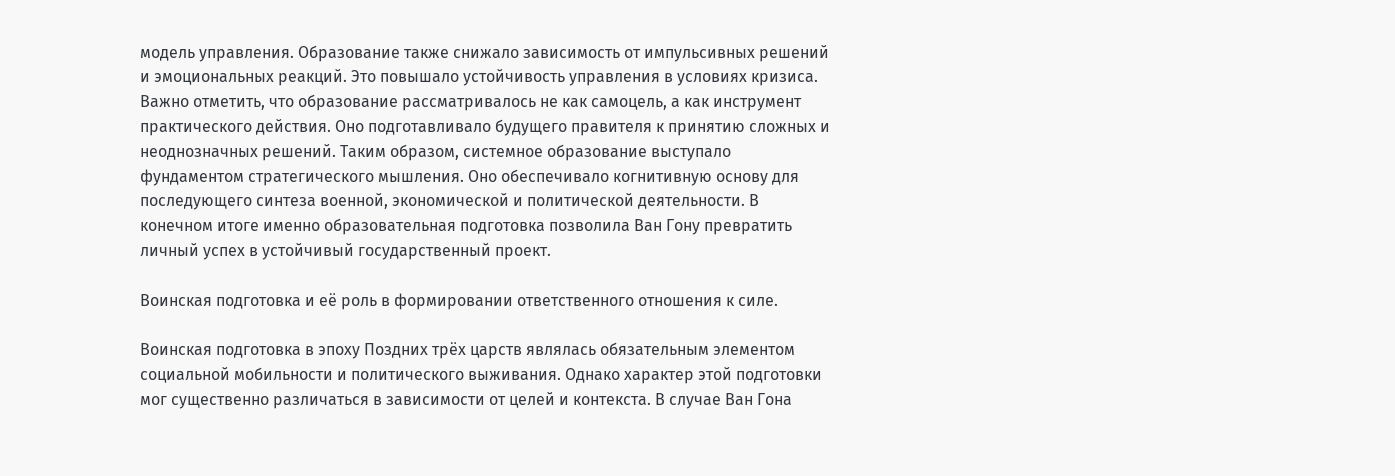модель управления. Образование также снижало зависимость от импульсивных решений и эмоциональных реакций. Это повышало устойчивость управления в условиях кризиса. Важно отметить, что образование рассматривалось не как самоцель, а как инструмент практического действия. Оно подготавливало будущего правителя к принятию сложных и неоднозначных решений. Таким образом, системное образование выступало фундаментом стратегического мышления. Оно обеспечивало когнитивную основу для последующего синтеза военной, экономической и политической деятельности. В конечном итоге именно образовательная подготовка позволила Ван Гону превратить личный успех в устойчивый государственный проект.

Воинская подготовка и её роль в формировании ответственного отношения к силе.

Воинская подготовка в эпоху Поздних трёх царств являлась обязательным элементом социальной мобильности и политического выживания. Однако характер этой подготовки мог существенно различаться в зависимости от целей и контекста. В случае Ван Гона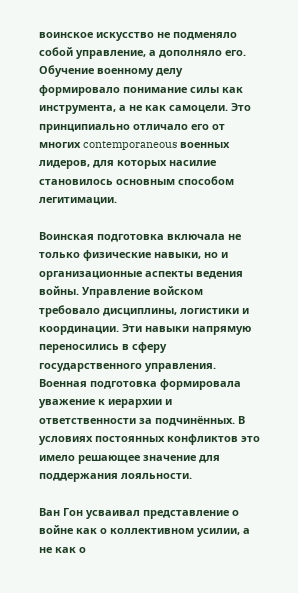воинское искусство не подменяло собой управление, а дополняло его. Обучение военному делу формировало понимание силы как инструмента, а не как самоцели. Это принципиально отличало его от многих contemporaneous военных лидеров, для которых насилие становилось основным способом легитимации.

Воинская подготовка включала не только физические навыки, но и организационные аспекты ведения войны. Управление войском требовало дисциплины, логистики и координации. Эти навыки напрямую переносились в сферу государственного управления. Военная подготовка формировала уважение к иерархии и ответственности за подчинённых. В условиях постоянных конфликтов это имело решающее значение для поддержания лояльности.

Ван Гон усваивал представление о войне как о коллективном усилии, а не как о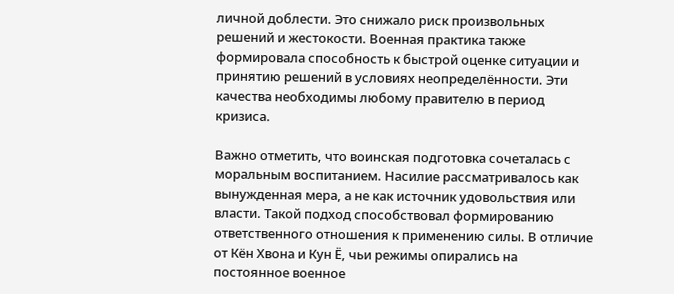личной доблести. Это снижало риск произвольных решений и жестокости. Военная практика также формировала способность к быстрой оценке ситуации и принятию решений в условиях неопределённости. Эти качества необходимы любому правителю в период кризиса.

Важно отметить, что воинская подготовка сочеталась с моральным воспитанием. Насилие рассматривалось как вынужденная мера, а не как источник удовольствия или власти. Такой подход способствовал формированию ответственного отношения к применению силы. В отличие от Кён Хвона и Кун Ё, чьи режимы опирались на постоянное военное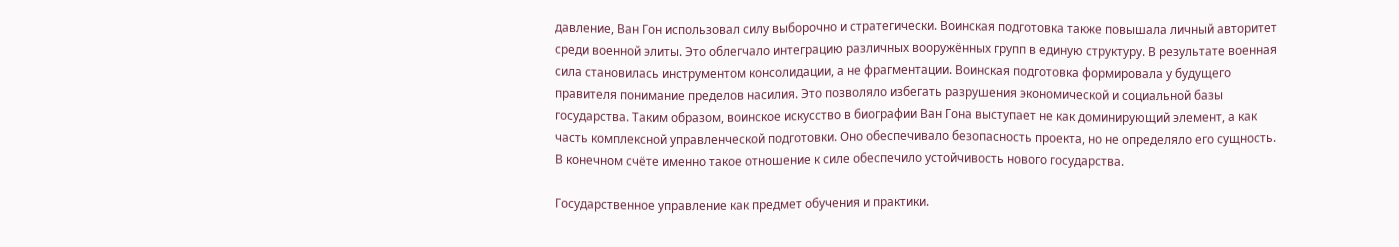давление, Ван Гон использовал силу выборочно и стратегически. Воинская подготовка также повышала личный авторитет среди военной элиты. Это облегчало интеграцию различных вооружённых групп в единую структуру. В результате военная сила становилась инструментом консолидации, а не фрагментации. Воинская подготовка формировала у будущего правителя понимание пределов насилия. Это позволяло избегать разрушения экономической и социальной базы государства. Таким образом, воинское искусство в биографии Ван Гона выступает не как доминирующий элемент, а как часть комплексной управленческой подготовки. Оно обеспечивало безопасность проекта, но не определяло его сущность. В конечном счёте именно такое отношение к силе обеспечило устойчивость нового государства.

Государственное управление как предмет обучения и практики.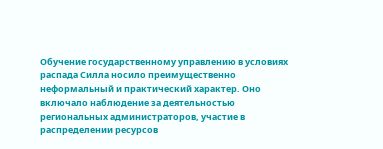Обучение государственному управлению в условиях распада Силла носило преимущественно неформальный и практический характер. Оно включало наблюдение за деятельностью региональных администраторов, участие в распределении ресурсов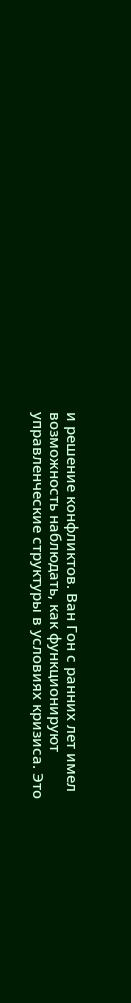и решение конфликтов. Ван Гон с ранних лет имел возможность наблюдать, как функционируют управленческие структуры в условиях кризиса. Это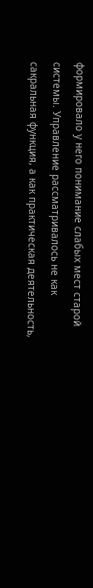формировало у него понимание слабых мест старой системы. Управление рассматривалось не как сакральная функция, а как практическая деятельность,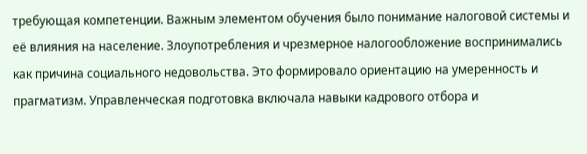требующая компетенции. Важным элементом обучения было понимание налоговой системы и её влияния на население. Злоупотребления и чрезмерное налогообложение воспринимались как причина социального недовольства. Это формировало ориентацию на умеренность и прагматизм. Управленческая подготовка включала навыки кадрового отбора и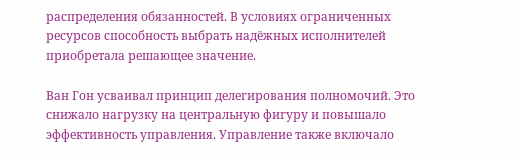распределения обязанностей. В условиях ограниченных ресурсов способность выбрать надёжных исполнителей приобретала решающее значение.

Ван Гон усваивал принцип делегирования полномочий. Это снижало нагрузку на центральную фигуру и повышало эффективность управления. Управление также включало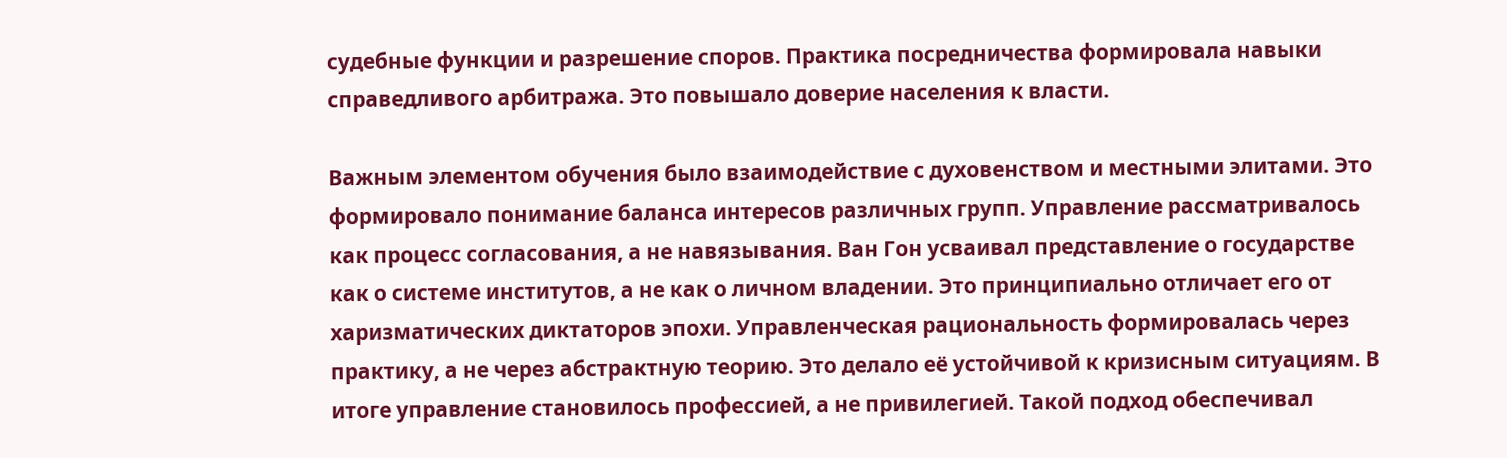судебные функции и разрешение споров. Практика посредничества формировала навыки справедливого арбитража. Это повышало доверие населения к власти.

Важным элементом обучения было взаимодействие с духовенством и местными элитами. Это формировало понимание баланса интересов различных групп. Управление рассматривалось как процесс согласования, а не навязывания. Ван Гон усваивал представление о государстве как о системе институтов, а не как о личном владении. Это принципиально отличает его от харизматических диктаторов эпохи. Управленческая рациональность формировалась через практику, а не через абстрактную теорию. Это делало её устойчивой к кризисным ситуациям. В итоге управление становилось профессией, а не привилегией. Такой подход обеспечивал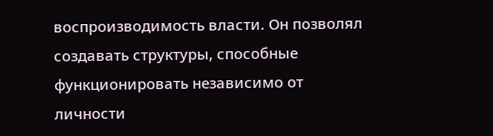воспроизводимость власти. Он позволял создавать структуры, способные функционировать независимо от личности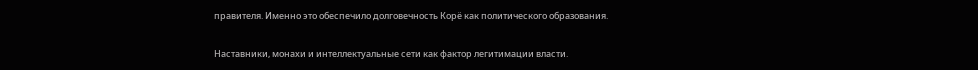правителя. Именно это обеспечило долговечность Корё как политического образования.

Наставники, монахи и интеллектуальные сети как фактор легитимации власти.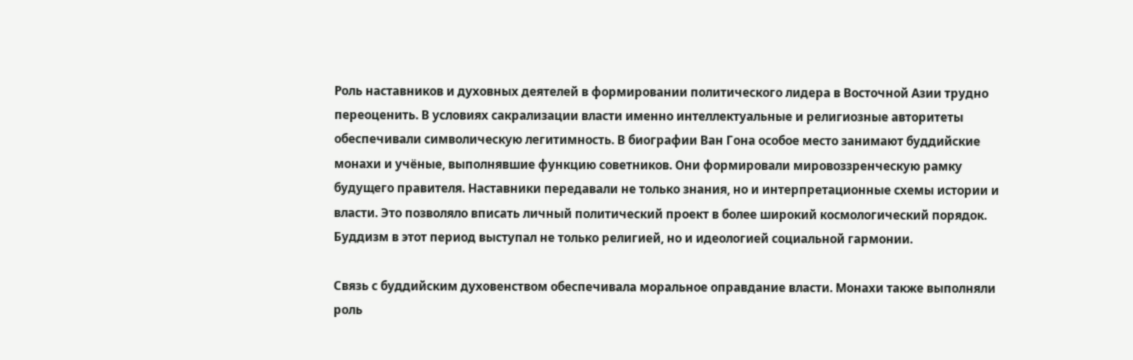Роль наставников и духовных деятелей в формировании политического лидера в Восточной Азии трудно переоценить. В условиях сакрализации власти именно интеллектуальные и религиозные авторитеты обеспечивали символическую легитимность. В биографии Ван Гона особое место занимают буддийские монахи и учёные, выполнявшие функцию советников. Они формировали мировоззренческую рамку будущего правителя. Наставники передавали не только знания, но и интерпретационные схемы истории и власти. Это позволяло вписать личный политический проект в более широкий космологический порядок. Буддизм в этот период выступал не только религией, но и идеологией социальной гармонии.

Связь с буддийским духовенством обеспечивала моральное оправдание власти. Монахи также выполняли роль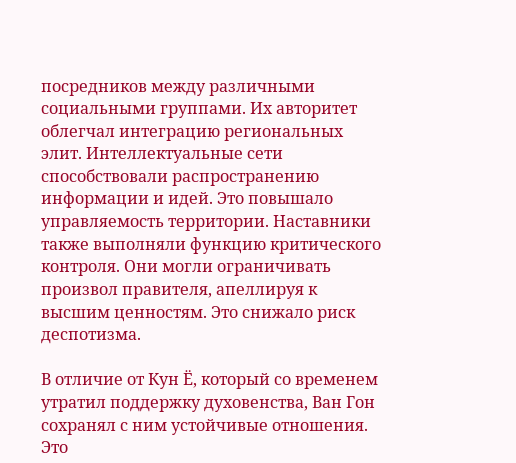посредников между различными социальными группами. Их авторитет облегчал интеграцию региональных элит. Интеллектуальные сети способствовали распространению информации и идей. Это повышало управляемость территории. Наставники также выполняли функцию критического контроля. Они могли ограничивать произвол правителя, апеллируя к высшим ценностям. Это снижало риск деспотизма.

В отличие от Кун Ё, который со временем утратил поддержку духовенства, Ван Гон сохранял с ним устойчивые отношения. Это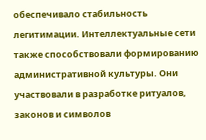обеспечивало стабильность легитимации. Интеллектуальные сети также способствовали формированию административной культуры. Они участвовали в разработке ритуалов, законов и символов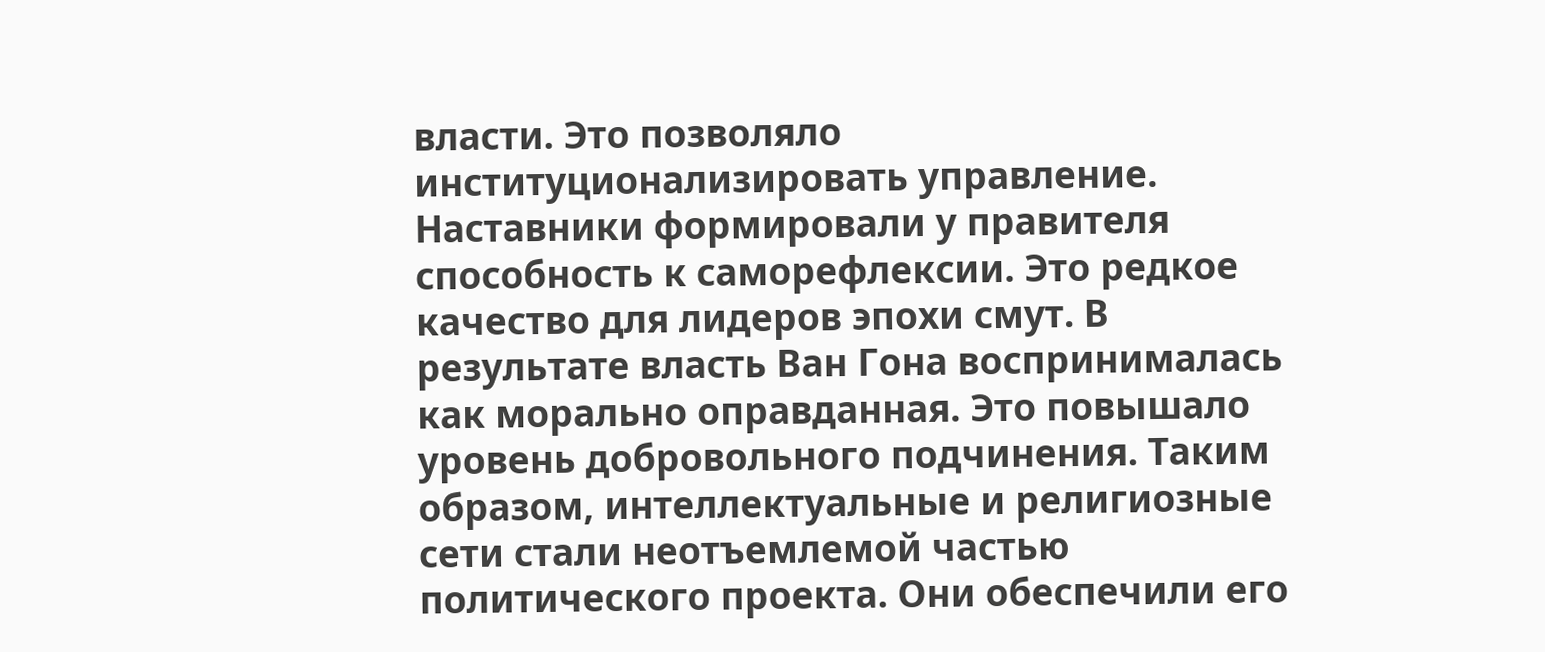власти. Это позволяло институционализировать управление. Наставники формировали у правителя способность к саморефлексии. Это редкое качество для лидеров эпохи смут. В результате власть Ван Гона воспринималась как морально оправданная. Это повышало уровень добровольного подчинения. Таким образом, интеллектуальные и религиозные сети стали неотъемлемой частью политического проекта. Они обеспечили его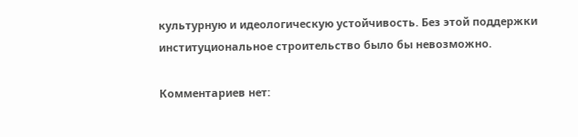культурную и идеологическую устойчивость. Без этой поддержки институциональное строительство было бы невозможно.

Комментариев нет: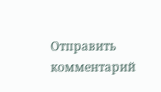Отправить комментарий